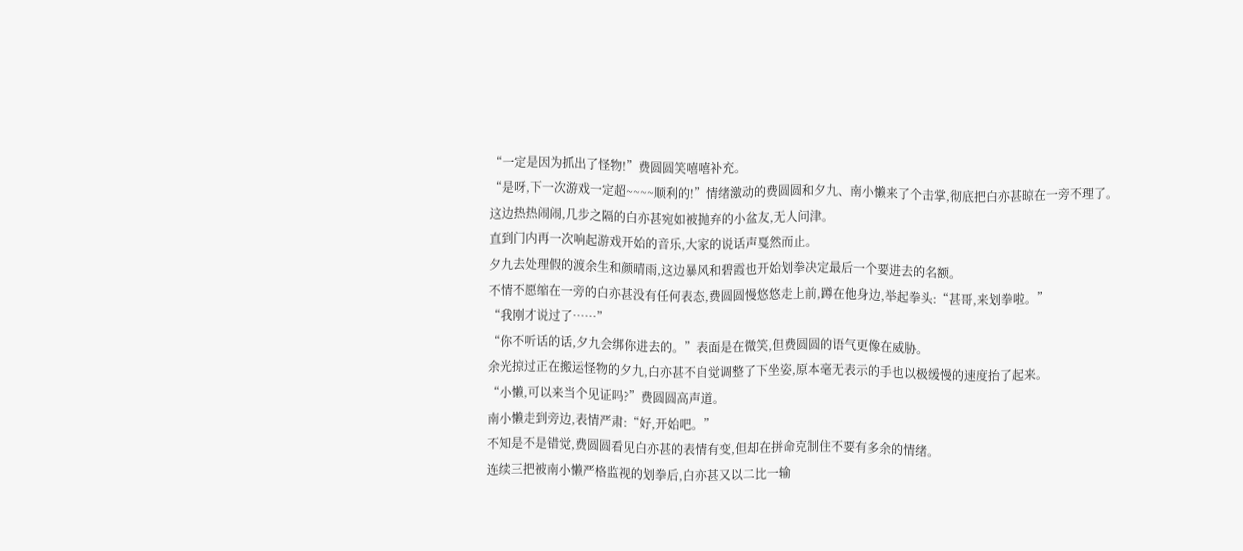“一定是因为抓出了怪物!”费圆圆笑嘻嘻补充。
“是呀,下一次游戏一定超~~~~顺利的!”情绪激动的费圆圆和夕九、南小懒来了个击掌,彻底把白亦甚晾在一旁不理了。
这边热热闹闹,几步之隔的白亦甚宛如被抛弃的小盆友,无人问津。
直到门内再一次响起游戏开始的音乐,大家的说话声戛然而止。
夕九去处理假的渡余生和颜晴雨,这边暴风和碧霞也开始划拳决定最后一个要进去的名额。
不情不愿缩在一旁的白亦甚没有任何表态,费圆圆慢悠悠走上前,蹲在他身边,举起拳头:“甚哥,来划拳啦。”
“我刚才说过了……”
“你不听话的话,夕九会绑你进去的。”表面是在微笑,但费圆圆的语气更像在威胁。
余光掠过正在搬运怪物的夕九,白亦甚不自觉调整了下坐姿,原本毫无表示的手也以极缓慢的速度抬了起来。
“小懒,可以来当个见证吗?”费圆圆高声道。
南小懒走到旁边,表情严肃:“好,开始吧。”
不知是不是错觉,费圆圆看见白亦甚的表情有变,但却在拼命克制住不要有多余的情绪。
连续三把被南小懒严格监视的划拳后,白亦甚又以二比一输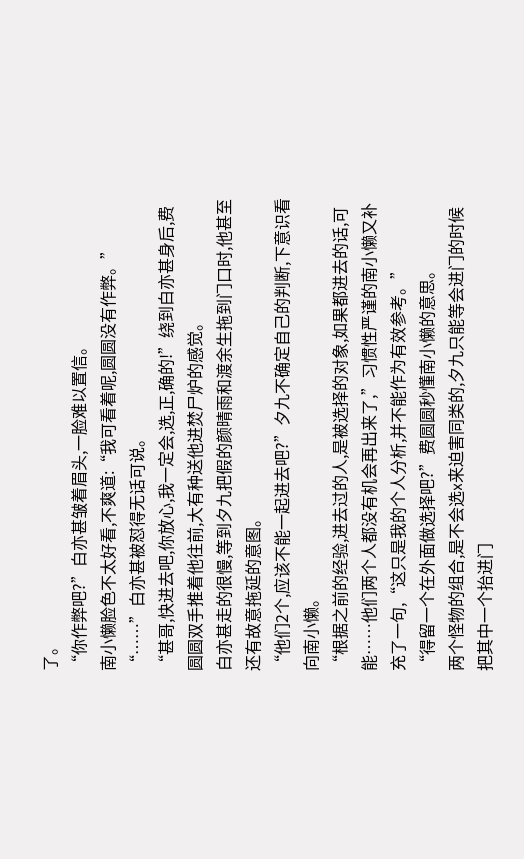了。
“你作弊吧?”白亦甚皱着眉头,一脸难以置信。
南小懒脸色不太好看,不爽道:“我可看着呢,圆圆没有作弊。”
“……”白亦甚被怼得无话可说。
“甚哥,快进去吧,你放心,我一定会,选,正,确的!”绕到白亦甚身后,费圆圆双手推着他往前,大有种送他进焚尸炉的感觉。
白亦甚走的很慢,等到夕九把假的颜晴雨和渡余生拖到门口时,他甚至还有故意拖延的意图。
“他们2个,应该不能一起进去吧?”夕九不确定自己的判断,下意识看向南小懒。
“根据之前的经验,进去过的人,是被选择的对象,如果都进去的话,可能……他们两个人都没有机会再出来了,”习惯性严谨的南小懒又补充了一句,“这只是我的个人分析,并不能作为有效参考。”
“得留一个在外面做选择吧?”费圆圆秒懂南小懒的意思。
两个怪物的组合,是不会选x来迫害同类的,夕九只能等会进门的时候把其中一个抬进门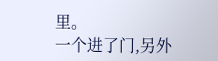里。
一个进了门,另外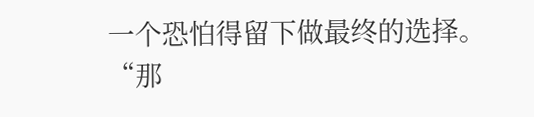一个恐怕得留下做最终的选择。
“那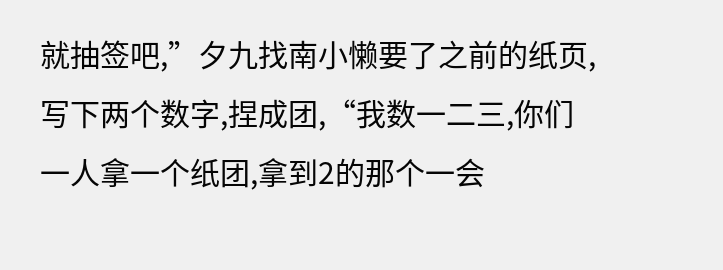就抽签吧,”夕九找南小懒要了之前的纸页,写下两个数字,捏成团,“我数一二三,你们一人拿一个纸团,拿到2的那个一会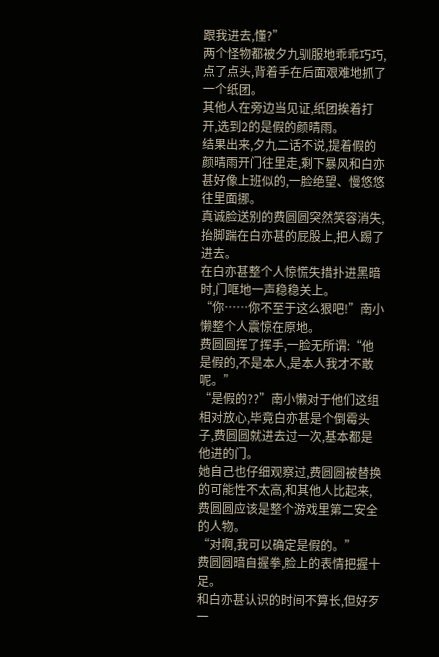跟我进去,懂?”
两个怪物都被夕九驯服地乖乖巧巧,点了点头,背着手在后面艰难地抓了一个纸团。
其他人在旁边当见证,纸团挨着打开,选到2的是假的颜晴雨。
结果出来,夕九二话不说,提着假的颜晴雨开门往里走,剩下暴风和白亦甚好像上班似的,一脸绝望、慢悠悠往里面挪。
真诚脸送别的费圆圆突然笑容消失,抬脚踹在白亦甚的屁股上,把人踢了进去。
在白亦甚整个人惊慌失措扑进黑暗时,门哐地一声稳稳关上。
“你……你不至于这么狠吧!”南小懒整个人震惊在原地。
费圆圆挥了挥手,一脸无所谓:“他是假的,不是本人,是本人我才不敢呢。”
“是假的??”南小懒对于他们这组相对放心,毕竟白亦甚是个倒霉头子,费圆圆就进去过一次,基本都是他进的门。
她自己也仔细观察过,费圆圆被替换的可能性不太高,和其他人比起来,费圆圆应该是整个游戏里第二安全的人物。
“对啊,我可以确定是假的。”
费圆圆暗自握拳,脸上的表情把握十足。
和白亦甚认识的时间不算长,但好歹一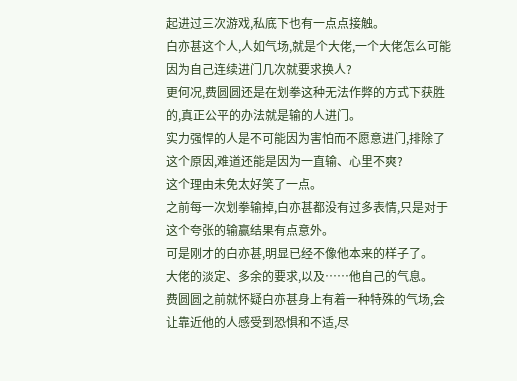起进过三次游戏,私底下也有一点点接触。
白亦甚这个人,人如气场,就是个大佬,一个大佬怎么可能因为自己连续进门几次就要求换人?
更何况,费圆圆还是在划拳这种无法作弊的方式下获胜的,真正公平的办法就是输的人进门。
实力强悍的人是不可能因为害怕而不愿意进门,排除了这个原因,难道还能是因为一直输、心里不爽?
这个理由未免太好笑了一点。
之前每一次划拳输掉,白亦甚都没有过多表情,只是对于这个夸张的输赢结果有点意外。
可是刚才的白亦甚,明显已经不像他本来的样子了。
大佬的淡定、多余的要求,以及……他自己的气息。
费圆圆之前就怀疑白亦甚身上有着一种特殊的气场,会让靠近他的人感受到恐惧和不适,尽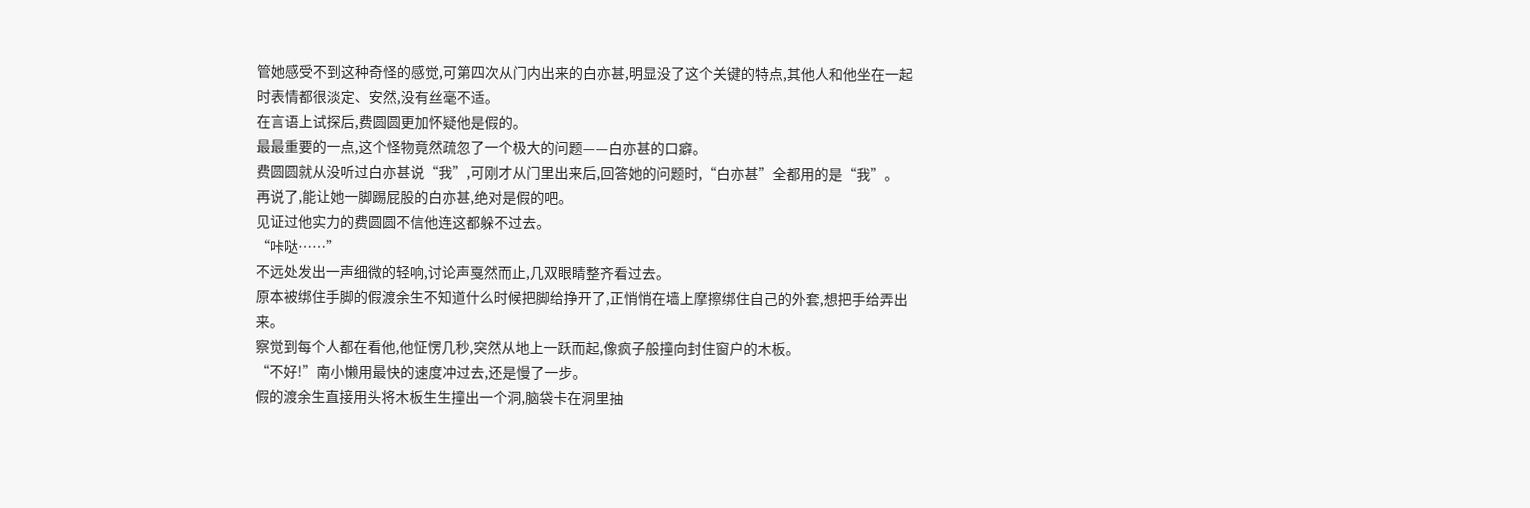管她感受不到这种奇怪的感觉,可第四次从门内出来的白亦甚,明显没了这个关键的特点,其他人和他坐在一起时表情都很淡定、安然,没有丝毫不适。
在言语上试探后,费圆圆更加怀疑他是假的。
最最重要的一点,这个怪物竟然疏忽了一个极大的问题——白亦甚的口癖。
费圆圆就从没听过白亦甚说“我”,可刚才从门里出来后,回答她的问题时,“白亦甚”全都用的是“我”。
再说了,能让她一脚踢屁股的白亦甚,绝对是假的吧。
见证过他实力的费圆圆不信他连这都躲不过去。
“咔哒……”
不远处发出一声细微的轻响,讨论声戛然而止,几双眼睛整齐看过去。
原本被绑住手脚的假渡余生不知道什么时候把脚给挣开了,正悄悄在墙上摩擦绑住自己的外套,想把手给弄出来。
察觉到每个人都在看他,他怔愣几秒,突然从地上一跃而起,像疯子般撞向封住窗户的木板。
“不好!”南小懒用最快的速度冲过去,还是慢了一步。
假的渡余生直接用头将木板生生撞出一个洞,脑袋卡在洞里抽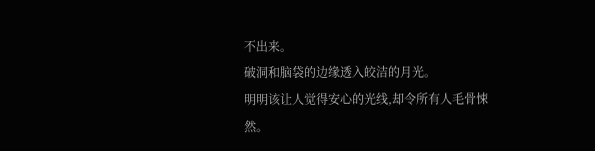不出来。
破洞和脑袋的边缘透入皎洁的月光。
明明该让人觉得安心的光线,却令所有人毛骨悚然。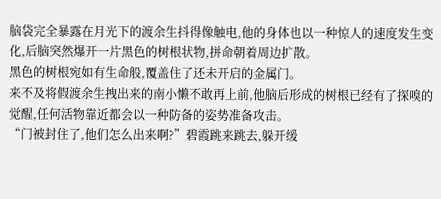脑袋完全暴露在月光下的渡余生抖得像触电,他的身体也以一种惊人的速度发生变化,后脑突然爆开一片黑色的树根状物,拼命朝着周边扩散。
黑色的树根宛如有生命般,覆盖住了还未开启的金属门。
来不及将假渡余生拽出来的南小懒不敢再上前,他脑后形成的树根已经有了探嗅的觉醒,任何活物靠近都会以一种防备的姿势准备攻击。
“门被封住了,他们怎么出来啊?”碧霞跳来跳去,躲开缓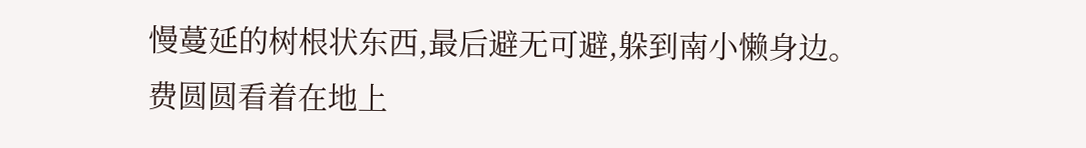慢蔓延的树根状东西,最后避无可避,躲到南小懒身边。
费圆圆看着在地上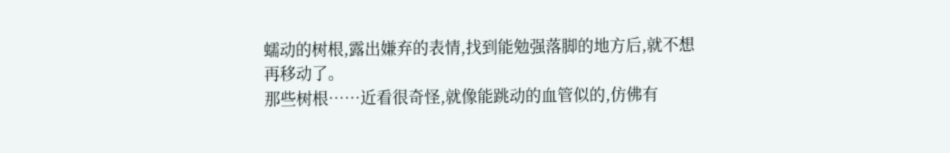蠕动的树根,露出嫌弃的表情,找到能勉强落脚的地方后,就不想再移动了。
那些树根……近看很奇怪,就像能跳动的血管似的,仿佛有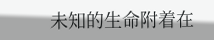未知的生命附着在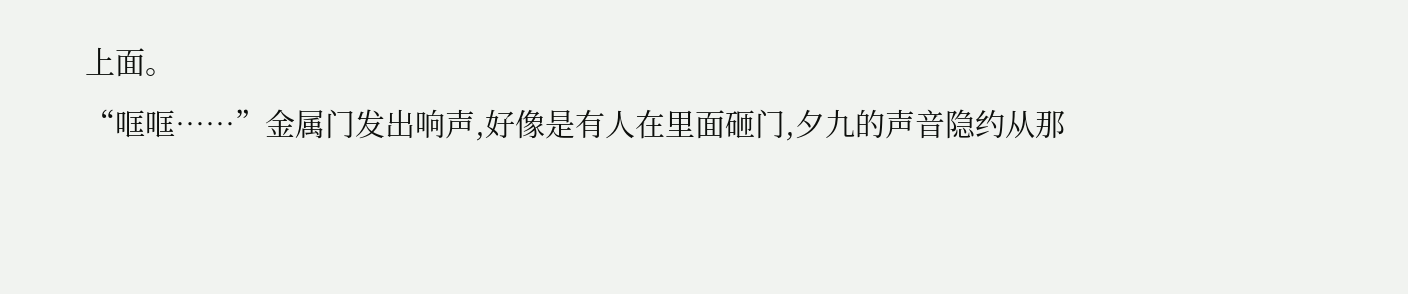上面。
“哐哐……”金属门发出响声,好像是有人在里面砸门,夕九的声音隐约从那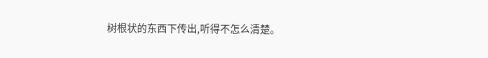树根状的东西下传出,听得不怎么清楚。